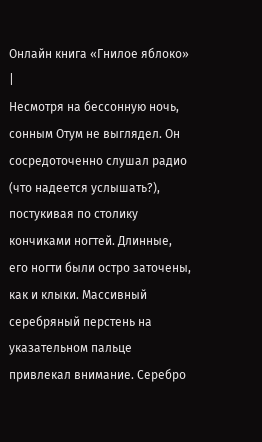Онлайн книга «Гнилое яблоко»
|
Несмотря на бессонную ночь, сонным Отум не выглядел. Он сосредоточенно слушал радио (что надеется услышать?), постукивая по столику кончиками ногтей. Длинные, его ногти были остро заточены, как и клыки. Массивный серебряный перстень на указательном пальце привлекал внимание. Серебро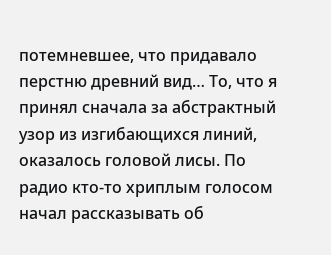потемневшее, что придавало перстню древний вид… То, что я принял сначала за абстрактный узор из изгибающихся линий, оказалось головой лисы. По радио кто-то хриплым голосом начал рассказывать об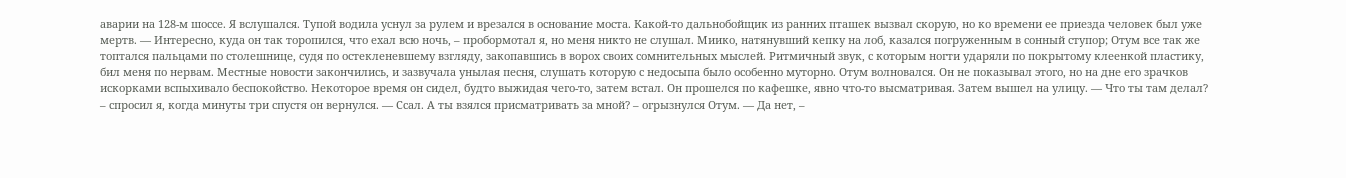аварии на 128-м шоссе. Я вслушался. Тупой водила уснул за рулем и врезался в основание моста. Какой-то дальнобойщик из ранних пташек вызвал скорую, но ко времени ее приезда человек был уже мертв. — Интересно, куда он так торопился, что ехал всю ночь, – пробормотал я, но меня никто не слушал. Миико, натянувший кепку на лоб, казался погруженным в сонный ступор; Отум все так же топтался пальцами по столешнице, судя по остекленевшему взгляду, закопавшись в ворох своих сомнительных мыслей. Ритмичный звук, с которым ногти ударяли по покрытому клеенкой пластику, бил меня по нервам. Местные новости закончились, и зазвучала унылая песня, слушать которую с недосыпа было особенно муторно. Отум волновался. Он не показывал этого, но на дне его зрачков искорками вспыхивало беспокойство. Некоторое время он сидел, будто выжидая чего-то, затем встал. Он прошелся по кафешке, явно что-то высматривая. Затем вышел на улицу. — Что ты там делал? – спросил я, когда минуты три спустя он вернулся. — Ссал. А ты взялся присматривать за мной? – огрызнулся Отум. — Да нет, –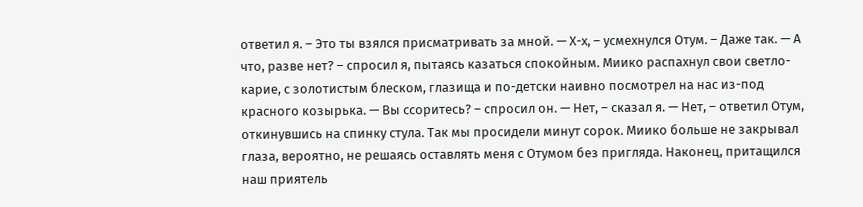ответил я. – Это ты взялся присматривать за мной. — Х-х, – усмехнулся Отум. – Даже так. — А что, разве нет? – спросил я, пытаясь казаться спокойным. Миико распахнул свои светло-карие, с золотистым блеском, глазища и по-детски наивно посмотрел на нас из-под красного козырька. — Вы ссоритесь? – спросил он. — Нет, – сказал я. — Нет, – ответил Отум, откинувшись на спинку стула. Так мы просидели минут сорок. Миико больше не закрывал глаза, вероятно, не решаясь оставлять меня с Отумом без пригляда. Наконец, притащился наш приятель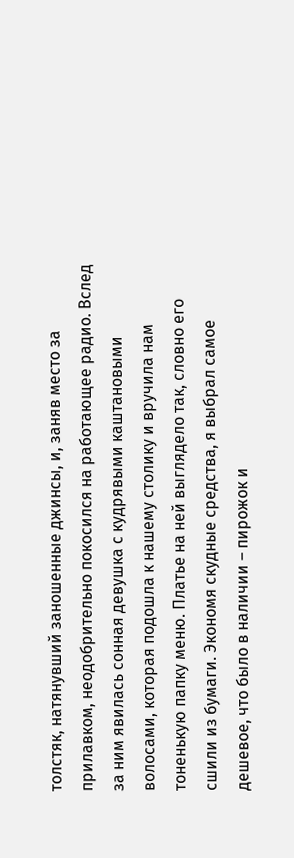толстяк, натянувший заношенные джинсы, и, заняв место за прилавком, неодобрительно покосился на работающее радио. Вслед за ним явилась сонная девушка с кудрявыми каштановыми волосами, которая подошла к нашему столику и вручила нам тоненькую папку меню. Платье на ней выглядело так, словно его сшили из бумаги. Экономя скудные средства, я выбрал самое дешевое, что было в наличии – пирожок и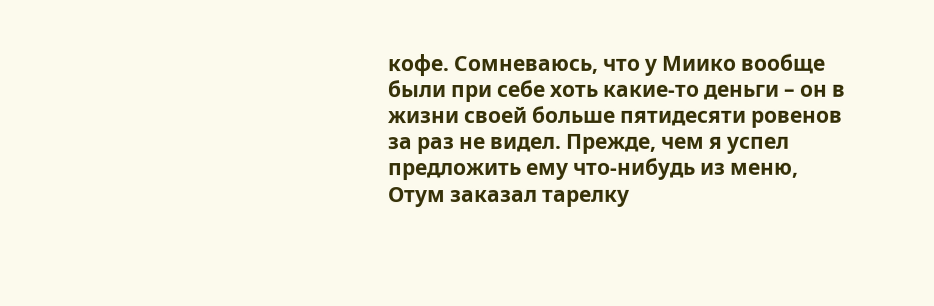кофе. Сомневаюсь, что у Миико вообще были при себе хоть какие-то деньги – он в жизни своей больше пятидесяти ровенов за раз не видел. Прежде, чем я успел предложить ему что-нибудь из меню, Отум заказал тарелку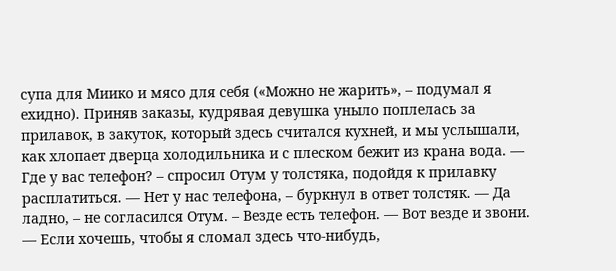супа для Миико и мясо для себя («Можно не жарить», – подумал я ехидно). Приняв заказы, кудрявая девушка уныло поплелась за прилавок, в закуток, который здесь считался кухней, и мы услышали, как хлопает дверца холодильника и с плеском бежит из крана вода. — Где у вас телефон? – спросил Отум у толстяка, подойдя к прилавку расплатиться. — Нет у нас телефона, – буркнул в ответ толстяк. — Да ладно, – не согласился Отум. – Везде есть телефон. — Вот везде и звони. — Если хочешь, чтобы я сломал здесь что-нибудь,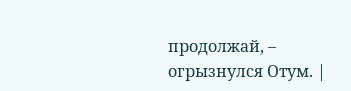продолжай, – огрызнулся Отум. |